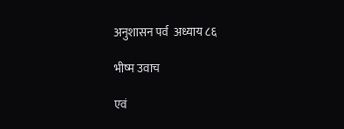अनुशासन पर्व  अध्याय ८६

भीष्म उवाच

एवं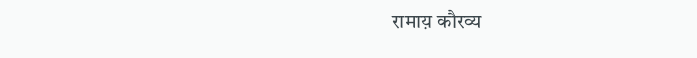रामाय़ कौरव्य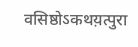वसिष्ठोऽकथय़त्पुरा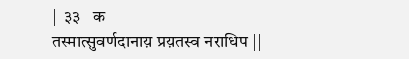|  ३३   क
तस्मात्सुवर्णदानाय़ प्रय़तस्व नराधिप ||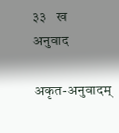३३   ख
अनुवाद

अकृत-अनुवादम्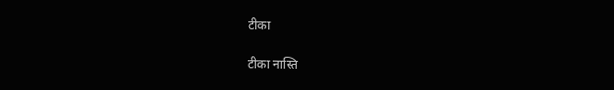टीका

टीका नास्ति